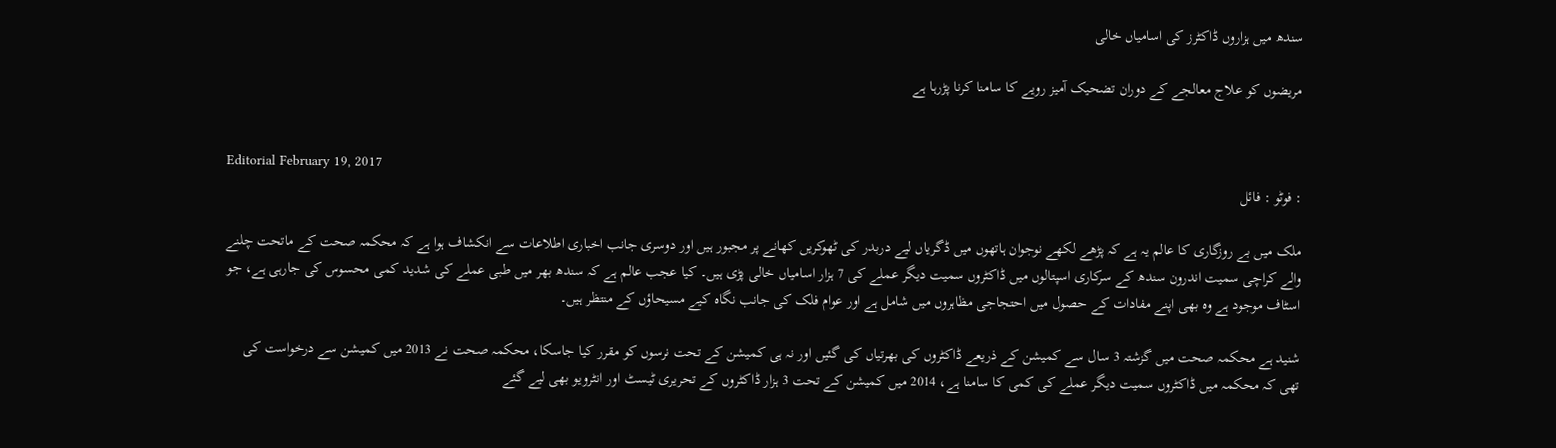سندھ میں ہزاروں ڈاکٹرز کی اسامیاں خالی

مریضوں کو علاج معالجے کے دوران تضحیک آمیز رویے کا سامنا کرنا پڑرہا ہے


Editorial February 19, 2017
: فوٹو : فائل

ملک میں بے روزگاری کا عالم یہ ہے کہ پڑھے لکھے نوجوان ہاتھوں میں ڈگریاں لیے دربدر کی ٹھوکریں کھانے پر مجبور ہیں اور دوسری جانب اخباری اطلاعات سے انکشاف ہوا ہے کہ محکمہ صحت کے ماتحت چلنے والے کراچی سمیت اندرون سندھ کے سرکاری اسپتالوں میں ڈاکٹروں سمیت دیگر عملے کی 7 ہزار اسامیاں خالی پڑی ہیں۔ کیا عجب عالم ہے کہ سندھ بھر میں طبی عملے کی شدید کمی محسوس کی جارہی ہے، جو اسٹاف موجود ہے وہ بھی اپنے مفادات کے حصول میں احتجاجی مظاہروں میں شامل ہے اور عوام فلک کی جانب نگاہ کیے مسیحاؤں کے منتظر ہیں۔

شنید ہے محکمہ صحت میں گزشتہ 3 سال سے کمیشن کے ذریعے ڈاکٹروں کی بھرتیاں کی گئیں اور نہ ہی کمیشن کے تحت نرسوں کو مقرر کیا جاسکا، محکمہ صحت نے 2013 میں کمیشن سے درخواست کی تھی کہ محکمہ میں ڈاکٹروں سمیت دیگر عملے کی کمی کا سامنا ہے، 2014 میں کمیشن کے تحت 3 ہزار ڈاکٹروں کے تحریری ٹیسٹ اور انٹرویو بھی لیے گئے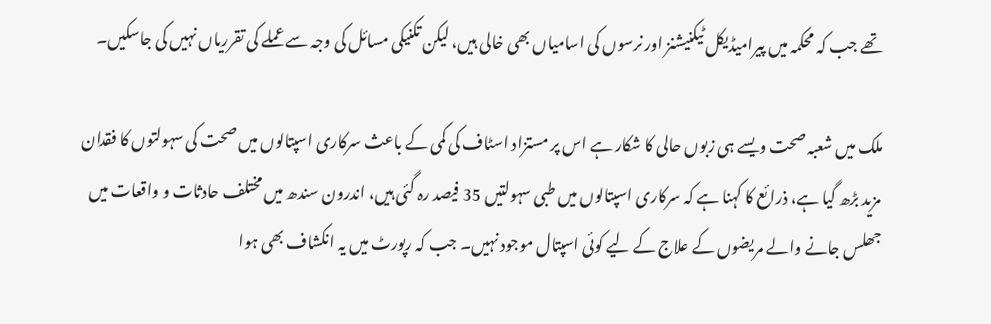تھے جب کہ محکمہ میں پیرامیڈیکل ٹیکنیشنز اور نرسوں کی اسامیاں بھی خالی ہیں، لیکن تکنیکی مسائل کی وجہ سے عملے کی تقرریاں نہیں کی جاسکیں۔

ملک میں شعبہ صحت ویسے ہی زبوں حالی کا شکار ہے اس پر مستزاد اسٹاف کی کمی کے باعث سرکاری اسپتالوں میں صحت کی سہولتوں کا فقدان مزید بڑھ گیا ہے، ذرائع کا کہنا ہے کہ سرکاری اسپتالوں میں طبی سہولتیں 35 فیصد رہ گئی ہیں، اندرون سندھ میں مختلف حادثات و واقعات میں جھلس جانے والے مریضوں کے علاج کے لیے کوئی اسپتال موجود نہیں۔ جب کہ رپورٹ میں یہ انکشاف بھی ہوا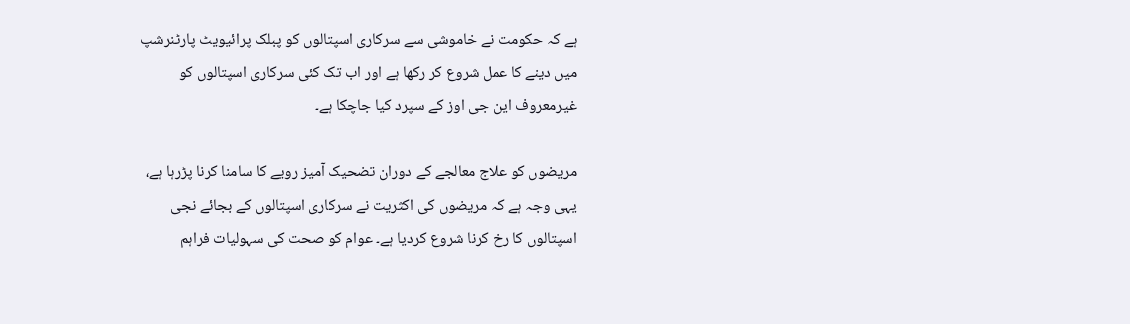ہے کہ حکومت نے خاموشی سے سرکاری اسپتالوں کو پبلک پرائیویٹ پارٹنرشپ میں دینے کا عمل شروع کر رکھا ہے اور اب تک کئی سرکاری اسپتالوں کو غیرمعروف این جی اوز کے سپرد کیا جاچکا ہے۔

مریضوں کو علاج معالجے کے دوران تضحیک آمیز رویے کا سامنا کرنا پڑرہا ہے، یہی وجہ ہے کہ مریضوں کی اکثریت نے سرکاری اسپتالوں کے بجائے نجی اسپتالوں کا رخ کرنا شروع کردیا ہے۔ عوام کو صحت کی سہولیات فراہم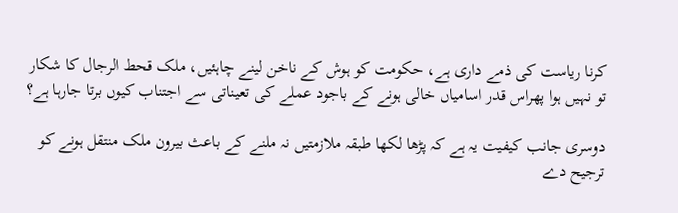کرنا ریاست کی ذمے داری ہے، حکومت کو ہوش کے ناخن لینے چاہئیں، ملک قحط الرجال کا شکار تو نہیں ہوا پھراس قدر اسامیاں خالی ہونے کے باجود عملے کی تعیناتی سے اجتناب کیوں برتا جارہا ہے؟

دوسری جانب کیفیت یہ ہے کہ پڑھا لکھا طبقہ ملازمتیں نہ ملنے کے باعث بیرون ملک منتقل ہونے کو ترجیح دے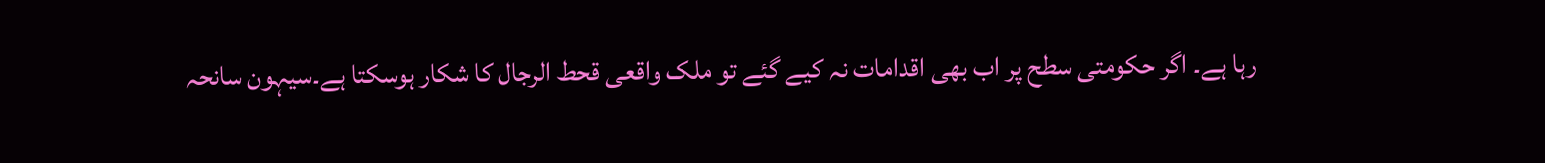رہا ہے۔ اگر حکومتی سطح پر اب بھی اقدامات نہ کیے گئے تو ملک واقعی قحط الرجال کا شکار ہوسکتا ہے۔سیہون سانحہ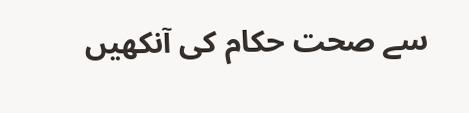سے صحت حکام کی آنکھیں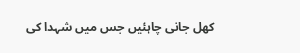کھل جانی چاہئیں جس میں شہدا کی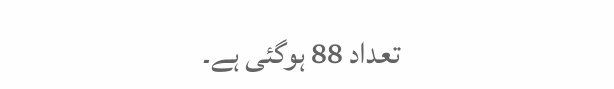تعداد 88 ہوگئی ہے۔